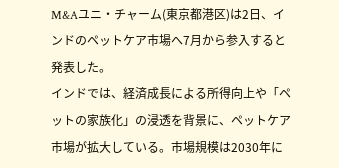M&Aユニ・チャーム(東京都港区)は2日、インドのペットケア市場へ7月から参入すると発表した。
インドでは、経済成長による所得向上や「ペットの家族化」の浸透を背景に、ペットケア市場が拡大している。市場規模は2030年に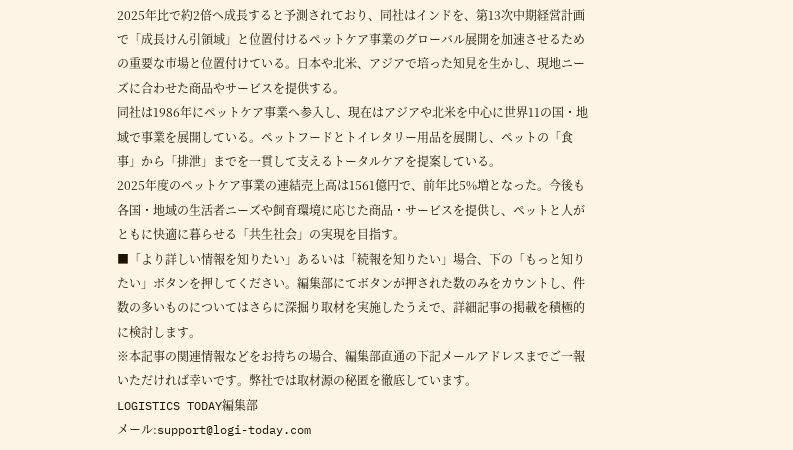2025年比で約2倍へ成長すると予測されており、同社はインドを、第13次中期経営計画で「成長けん引領域」と位置付けるペットケア事業のグローバル展開を加速させるための重要な市場と位置付けている。日本や北米、アジアで培った知見を生かし、現地ニーズに合わせた商品やサービスを提供する。
同社は1986年にペットケア事業へ参入し、現在はアジアや北米を中心に世界11の国・地域で事業を展開している。ペットフードとトイレタリー用品を展開し、ペットの「食事」から「排泄」までを一貫して支えるトータルケアを提案している。
2025年度のペットケア事業の連結売上高は1561億円で、前年比5%増となった。今後も各国・地域の生活者ニーズや飼育環境に応じた商品・サービスを提供し、ペットと人がともに快適に暮らせる「共生社会」の実現を目指す。
■「より詳しい情報を知りたい」あるいは「続報を知りたい」場合、下の「もっと知りたい」ボタンを押してください。編集部にてボタンが押された数のみをカウントし、件数の多いものについてはさらに深掘り取材を実施したうえで、詳細記事の掲載を積極的に検討します。
※本記事の関連情報などをお持ちの場合、編集部直通の下記メールアドレスまでご一報いただければ幸いです。弊社では取材源の秘匿を徹底しています。
LOGISTICS TODAY編集部
メール:support@logi-today.com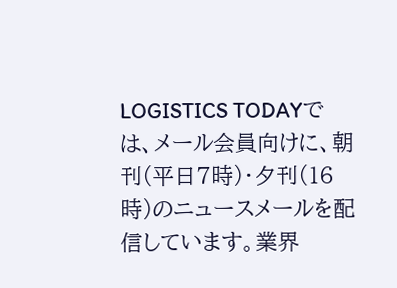LOGISTICS TODAYでは、メール会員向けに、朝刊(平日7時)・夕刊(16時)のニュースメールを配信しています。業界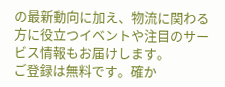の最新動向に加え、物流に関わる方に役立つイベントや注目のサービス情報もお届けします。
ご登録は無料です。確か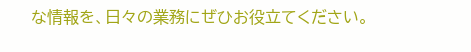な情報を、日々の業務にぜひお役立てください。